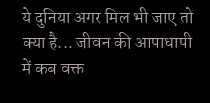ये दुनिया अगर मिल भी जाए तो क्या है... जीवन की आपाधापी में कब वक्त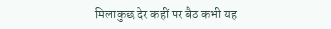मिलाकुछ देर कहीं पर बैठ कभी यह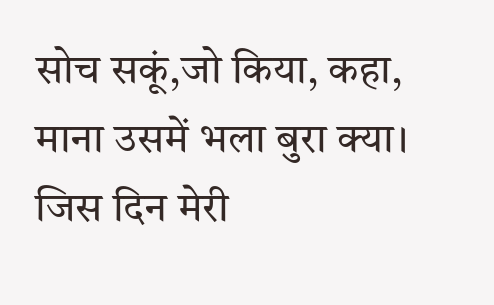सोच सकूं,जो किया, कहा, माना उसमें भला बुरा क्या। जिस दिन मेरी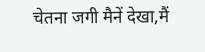चेतना जगी मैनें देखा,मैं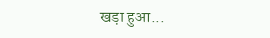खड़ा हुआ...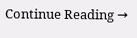Continue Reading →